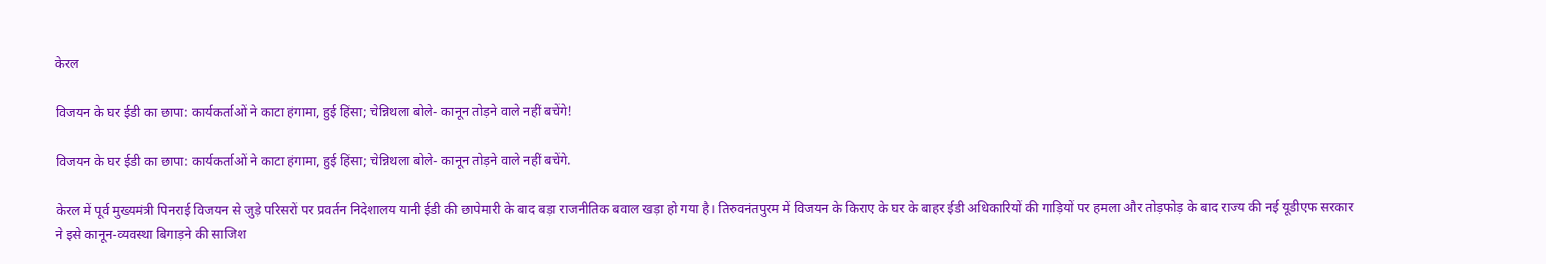केरल

विजयन के घर ईडी का छापा: कार्यकर्ताओं ने काटा हंगामा, हुई हिंसा; चेन्निथला बोले- कानून तोड़ने वाले नहीं बचेंगे!

विजयन के घर ईडी का छापा: कार्यकर्ताओं ने काटा हंगामा, हुई हिंसा; चेन्निथला बोले- कानून तोड़ने वाले नहीं बचेंगे.

केरल में पूर्व मुख्यमंत्री पिनराई विजयन से जुड़े परिसरों पर प्रवर्तन निदेशालय यानी ईडी की छापेमारी के बाद बड़ा राजनीतिक बवाल खड़ा हो गया है। तिरुवनंतपुरम में विजयन के किराए के घर के बाहर ईडी अधिकारियों की गाड़ियों पर हमला और तोड़फोड़ के बाद राज्य की नई यूडीएफ सरकार ने इसे कानून-व्यवस्था बिगाड़ने की साजिश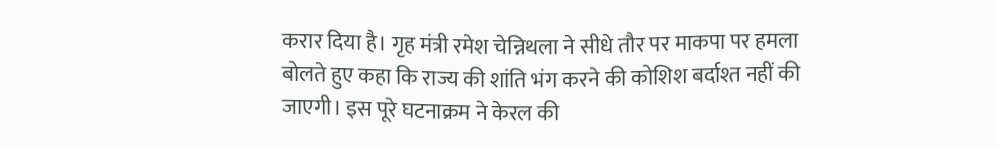करार दिया है। गृह मंत्री रमेश चेन्निथला ने सीधे तौर पर माकपा पर हमला बोलते हुए कहा कि राज्य की शांति भंग करने की कोशिश बर्दाश्त नहीं की जाएगी। इस पूरे घटनाक्रम ने केरल की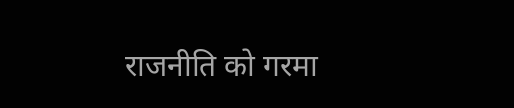राजनीति को गरमा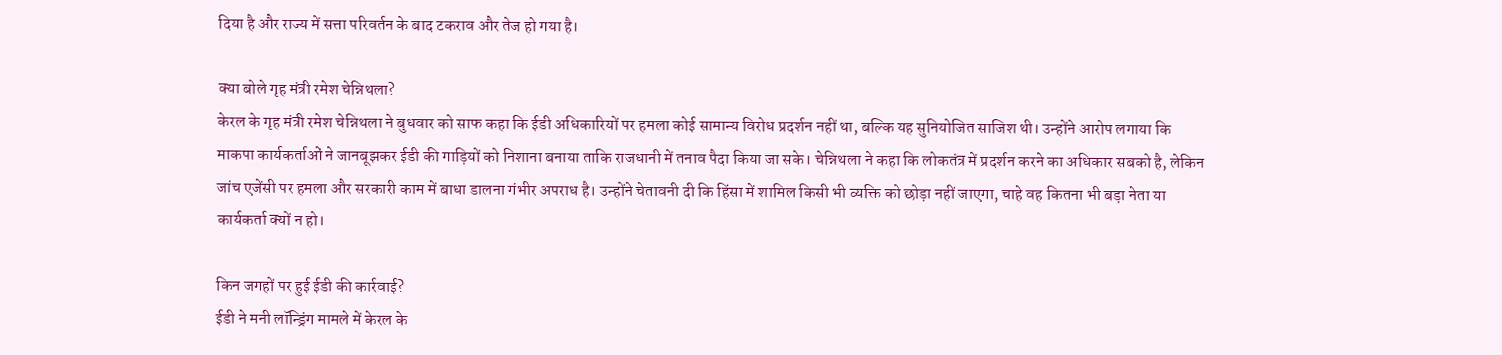दिया है और राज्य में सत्ता परिवर्तन के बाद टकराव और तेज हो गया है।

क्या बोले गृह मंत्री रमेश चेन्निथला?
केरल के गृह मंत्री रमेश चेन्निथला ने बुधवार को साफ कहा कि ईडी अधिकारियों पर हमला कोई सामान्य विरोध प्रदर्शन नहीं था, बल्कि यह सुनियोजित साजिश थी। उन्होंने आरोप लगाया कि माकपा कार्यकर्ताओं ने जानबूझकर ईडी की गाड़ियों को निशाना बनाया ताकि राजधानी में तनाव पैदा किया जा सके। चेन्निथला ने कहा कि लोकतंत्र में प्रदर्शन करने का अधिकार सबको है, लेकिन जांच एजेंसी पर हमला और सरकारी काम में बाधा डालना गंभीर अपराध है। उन्होंने चेतावनी दी कि हिंसा में शामिल किसी भी व्यक्ति को छोड़ा नहीं जाएगा, चाहे वह कितना भी बड़ा नेता या कार्यकर्ता क्यों न हो।

किन जगहों पर हुई ईडी की कार्रवाई?
ईडी ने मनी लॉन्ड्रिंग मामले में केरल के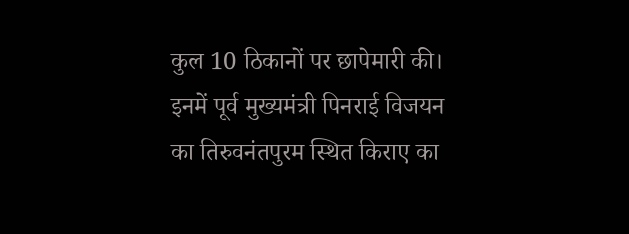कुल 10 ठिकानों पर छापेमारी की। इनमें पूर्व मुख्यमंत्री पिनराई विजयन का तिरुवनंतपुरम स्थित किराए का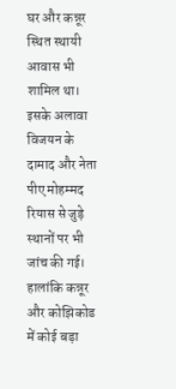घर और कन्नूर स्थित स्थायी आवास भी शामिल था। इसके अलावा विजयन के दामाद और नेता पीए मोहम्मद रियास से जुड़े स्थानों पर भी जांच की गई। हालांकि कन्नूर और कोझिकोड में कोई बड़ा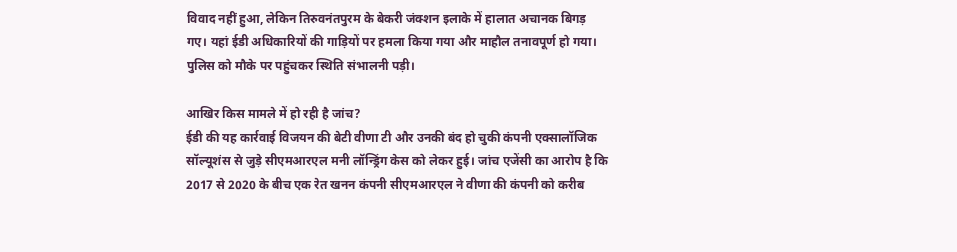विवाद नहीं हुआ, लेकिन तिरुवनंतपुरम के बेकरी जंक्शन इलाके में हालात अचानक बिगड़ गए। यहां ईडी अधिकारियों की गाड़ियों पर हमला किया गया और माहौल तनावपूर्ण हो गया। पुलिस को मौके पर पहुंचकर स्थिति संभालनी पड़ी।

आखिर किस मामले में हो रही है जांच?
ईडी की यह कार्रवाई विजयन की बेटी वीणा टी और उनकी बंद हो चुकी कंपनी एक्सालॉजिक सॉल्यूशंस से जुड़े सीएमआरएल मनी लॉन्ड्रिंग केस को लेकर हुई। जांच एजेंसी का आरोप है कि 2017 से 2020 के बीच एक रेत खनन कंपनी सीएमआरएल ने वीणा की कंपनी को करीब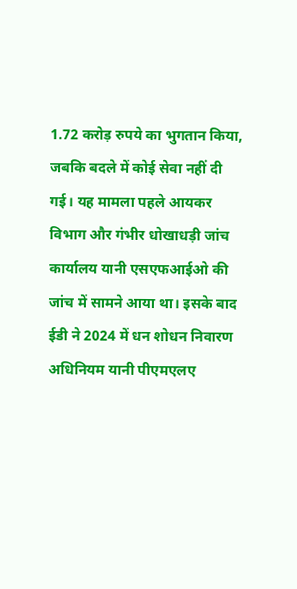1.72 करोड़ रुपये का भुगतान किया, जबकि बदले में कोई सेवा नहीं दी गई। यह मामला पहले आयकर विभाग और गंभीर धोखाधड़ी जांच कार्यालय यानी एसएफआईओ की जांच में सामने आया था। इसके बाद ईडी ने 2024 में धन शोधन निवारण अधिनियम यानी पीएमएलए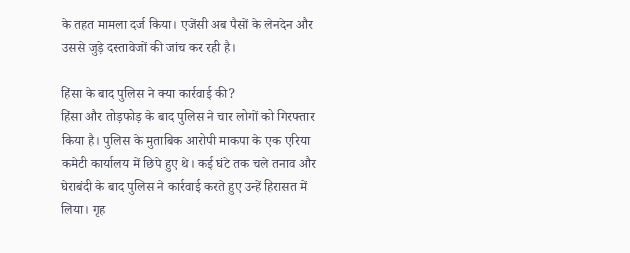के तहत मामला दर्ज किया। एजेंसी अब पैसों के लेनदेन और उससे जुड़े दस्तावेजों की जांच कर रही है।

हिंसा के बाद पुलिस ने क्या कार्रवाई की?
हिंसा और तोड़फोड़ के बाद पुलिस ने चार लोगों को गिरफ्तार किया है। पुलिस के मुताबिक आरोपी माकपा के एक एरिया कमेटी कार्यालय में छिपे हुए थे। कई घंटे तक चले तनाव और घेराबंदी के बाद पुलिस ने कार्रवाई करते हुए उन्हें हिरासत में लिया। गृह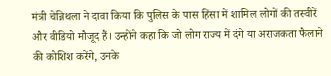मंत्री चेन्निथला ने दावा किया कि पुलिस के पास हिंसा में शामिल लोगों की तस्वीरें और वीडियो मौजूद हैं। उन्होंने कहा कि जो लोग राज्य में दंगे या अराजकता फैलाने की कोशिश करेंगे, उनके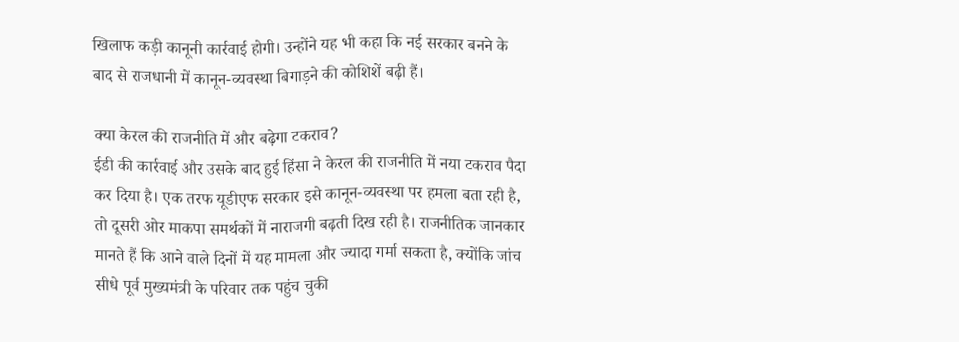खिलाफ कड़ी कानूनी कार्रवाई होगी। उन्होंने यह भी कहा कि नई सरकार बनने के बाद से राजधानी में कानून-व्यवस्था बिगाड़ने की कोशिशें बढ़ी हैं।

क्या केरल की राजनीति में और बढ़ेगा टकराव?
ईडी की कार्रवाई और उसके बाद हुई हिंसा ने केरल की राजनीति में नया टकराव पैदा कर दिया है। एक तरफ यूडीएफ सरकार इसे कानून-व्यवस्था पर हमला बता रही है, तो दूसरी ओर माकपा समर्थकों में नाराजगी बढ़ती दिख रही है। राजनीतिक जानकार मानते हैं कि आने वाले दिनों में यह मामला और ज्यादा गर्मा सकता है, क्योंकि जांच सीधे पूर्व मुख्यमंत्री के परिवार तक पहुंच चुकी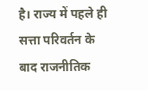है। राज्य में पहले ही सत्ता परिवर्तन के बाद राजनीतिक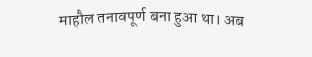माहौल तनावपूर्ण बना हुआ था। अब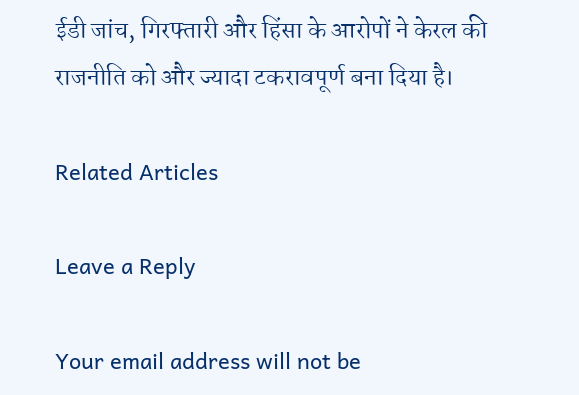ईडी जांच, गिरफ्तारी और हिंसा के आरोपों ने केरल की राजनीति को और ज्यादा टकरावपूर्ण बना दिया है।

Related Articles

Leave a Reply

Your email address will not be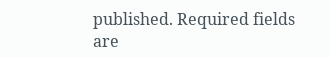published. Required fields are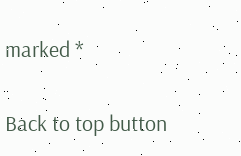marked *

Back to top button